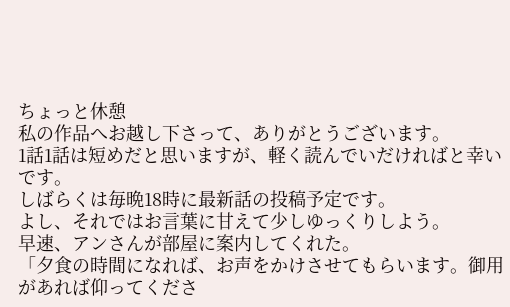ちょっと休憩
私の作品へお越し下さって、ありがとうございます。
1話1話は短めだと思いますが、軽く読んでいだければと幸いです。
しばらくは毎晩18時に最新話の投稿予定です。
よし、それではお言葉に甘えて少しゆっくりしよう。
早速、アンさんが部屋に案内してくれた。
「夕食の時間になれば、お声をかけさせてもらいます。御用があれば仰ってくださ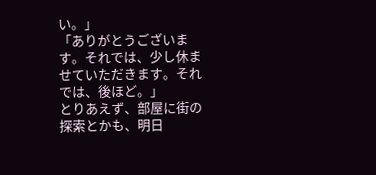い。」
「ありがとうございます。それでは、少し休ませていただきます。それでは、後ほど。」
とりあえず、部屋に街の探索とかも、明日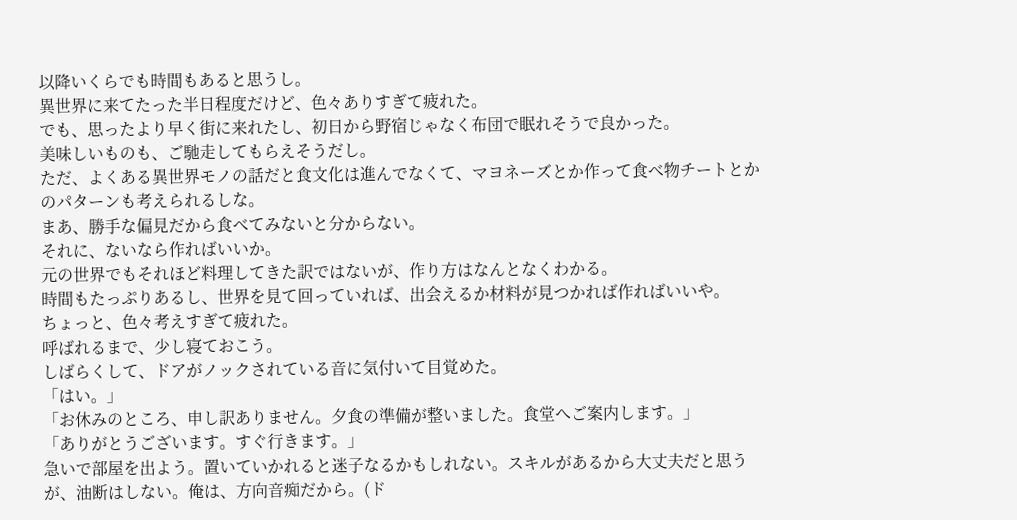以降いくらでも時間もあると思うし。
異世界に来てたった半日程度だけど、色々ありすぎて疲れた。
でも、思ったより早く街に来れたし、初日から野宿じゃなく布団で眠れそうで良かった。
美味しいものも、ご馳走してもらえそうだし。
ただ、よくある異世界モノの話だと食文化は進んでなくて、マヨネーズとか作って食べ物チートとかのパターンも考えられるしな。
まあ、勝手な偏見だから食べてみないと分からない。
それに、ないなら作ればいいか。
元の世界でもそれほど料理してきた訳ではないが、作り方はなんとなくわかる。
時間もたっぷりあるし、世界を見て回っていれば、出会えるか材料が見つかれば作ればいいや。
ちょっと、色々考えすぎて疲れた。
呼ばれるまで、少し寝ておこう。
しばらくして、ドアがノックされている音に気付いて目覚めた。
「はい。」
「お休みのところ、申し訳ありません。夕食の準備が整いました。食堂へご案内します。」
「ありがとうございます。すぐ行きます。」
急いで部屋を出よう。置いていかれると迷子なるかもしれない。スキルがあるから大丈夫だと思うが、油断はしない。俺は、方向音痴だから。(ド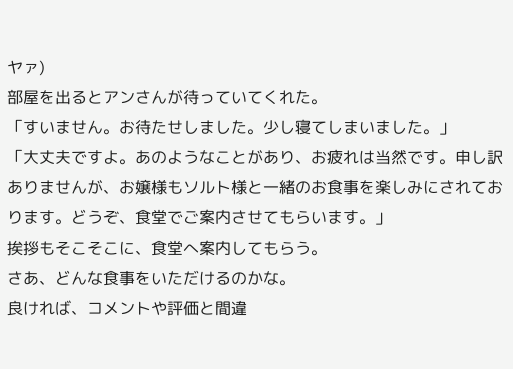ヤァ)
部屋を出るとアンさんが待っていてくれた。
「すいません。お待たせしました。少し寝てしまいました。」
「大丈夫ですよ。あのようなことがあり、お疲れは当然です。申し訳ありませんが、お嬢様もソルト様と一緒のお食事を楽しみにされております。どうぞ、食堂でご案内させてもらいます。」
挨拶もそこそこに、食堂へ案内してもらう。
さあ、どんな食事をいただけるのかな。
良ければ、コメントや評価と間違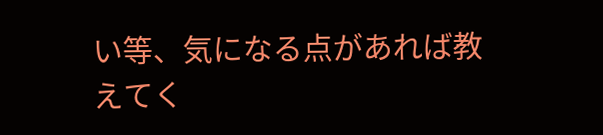い等、気になる点があれば教えてく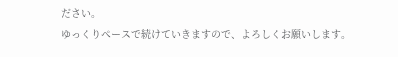ださい。
ゆっくりペースで続けていきますので、よろしくお願いします。